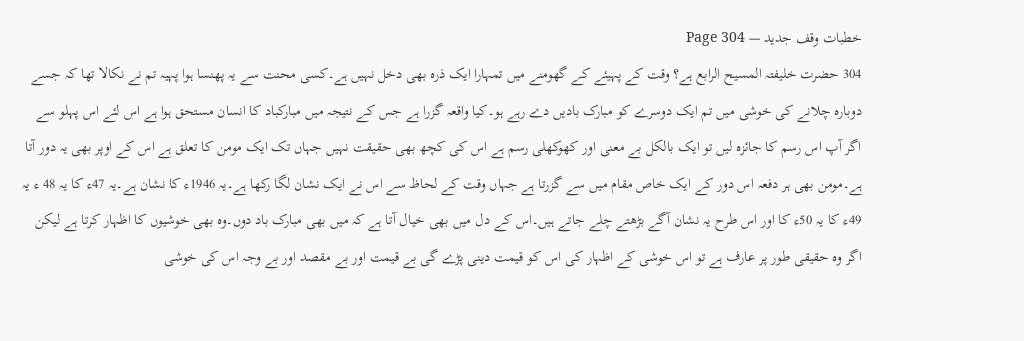خطبات وقف جدید — Page 304
304 حضرت خلیفتہ المسیح الرابع ہے؟ وقت کے پہیئے کے گھومنے میں تمہارا ایک ذرہ بھی دخل نہیں ہے۔کسی محنت سے یہ پھنسا ہوا پہیہ تم نے نکالا تھا کہ جسے دوبارہ چلانے کی خوشی میں تم ایک دوسرے کو مبارک بادیں دے رہے ہو۔کیا واقعہ گزرا ہے جس کے نتیجہ میں مبارکباد کا انسان مستحق ہوا ہے اس لئے اس پہلو سے اگر آپ اس رسم کا جائزہ لیں تو ایک بالکل بے معنی اور کھوکھلی رسم ہے اس کی کچھ بھی حقیقت نہیں جہاں تک ایک مومن کا تعلق ہے اس کے اوپر بھی یہ دور آتا ہے۔مومن بھی ہر دفعہ اس دور کے ایک خاص مقام میں سے گزرتا ہے جہاں وقت کے لحاظ سے اس نے ایک نشان لگا رکھا ہے۔یہ 1946ء کا نشان ہے۔یہ 47ء کا یہ 48 ء یہ 49ء کا یہ 50ء کا اور اس طرح یہ نشان آگے بڑھتے چلے جاتے ہیں۔اس کے دل میں بھی خیال آتا ہے کہ میں بھی مبارک باد دوں۔وہ بھی خوشیوں کا اظہار کرتا ہے لیکن اگر وہ حقیقی طور پر عارف ہے تو اس خوشی کے اظہار کی اس کو قیمت دینی پڑے گی بے قیمت اور بے مقصد اور بے وجہ اس کی خوشی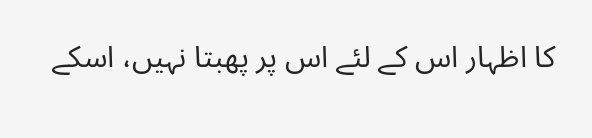کا اظہار اس کے لئے اس پر پھبتا نہیں، اسکے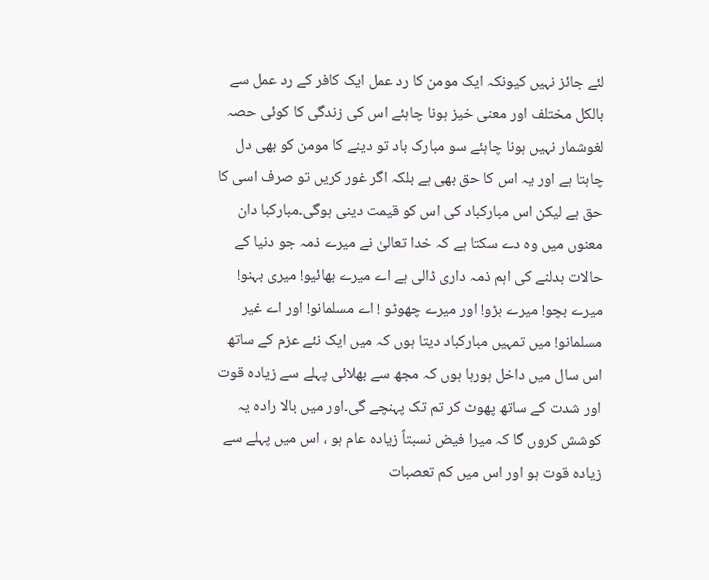لئے جائز نہیں کیونکہ ایک مومن کا رد عمل ایک کافر کے رد عمل سے بالکل مختلف اور معنی خیز ہونا چاہئے اس کی زندگی کا کوئی حصہ لغوشمار نہیں ہونا چاہئے سو مبارک باد تو دینے کا مومن کو بھی دل چاہتا ہے اور یہ اس کا حق بھی ہے بلکہ اگر غور کریں تو صرف اسی کا حق ہے لیکن اس مبارکباد کی اس کو قیمت دینی ہوگی۔مبارکبا دان معنوں میں وہ دے سکتا ہے کہ خدا تعالیٰ نے میرے ذمہ جو دنیا کے حالات بدلنے کی اہم ذمہ داری ڈالی ہے اے میرے بھائیو! میری بہنو! میرے بچو! میرے بڑو! اور میرے چھوٹو ! اے مسلمانو! اور اے غیر مسلمانو! میں تمہیں مبارکباد دیتا ہوں کہ میں ایک نئے عزم کے ساتھ اس سال میں داخل ہورہا ہوں کہ مجھ سے بھلائی پہلے سے زیادہ قوت اور شدت کے ساتھ پھوٹ کر تم تک پہنچے گی۔اور میں بالا رادہ یہ کوشش کروں گا کہ میرا فیض نسبتاً زیادہ عام ہو ، اس میں پہلے سے زیادہ قوت ہو اور اس میں کم تعصبات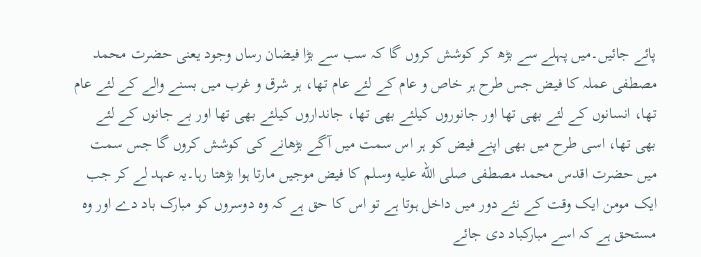پائے جائیں۔میں پہلے سے بڑھ کر کوشش کروں گا کہ سب سے بڑا فیضان رساں وجود یعنی حضرت محمد مصطفی عملہ کا فیض جس طرح ہر خاص و عام کے لئے عام تھا، ہر شرق و غرب میں بسنے والے کے لئے عام تھا، انسانوں کے لئے بھی تھا اور جانوروں کیلئے بھی تھا، جانداروں کیلئے بھی تھا اور بے جانوں کے لئے بھی تھا، اسی طرح میں بھی اپنے فیض کو ہر اس سمت میں آگے بڑھانے کی کوشش کروں گا جس سمت میں حضرت اقدس محمد مصطفی صلى الله عليه وسلم کا فیض موجیں مارتا ہوا بڑھتا رہا۔یہ عہد لے کر جب ایک مومن ایک وقت کے نئے دور میں داخل ہوتا ہے تو اس کا حق ہے کہ وہ دوسروں کو مبارک باد دے اور وہ مستحق ہے کہ اسے مبارکباد دی جائے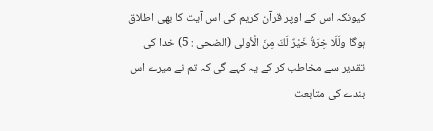کیونکہ اس کے اوپر قرآن کریم کی اس آیت کا بھی اطلاق ہوگا ولَلَا خِرَةُ خَيْرٌ لَكَ مِنَ الْأولى (الضحی : 5) خدا کی تقدیر سے مخاطب کر کے یہ کہے گی کہ تم نے میرے اس بندے کی متابعت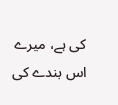کی ہے، میرے اس بندے کی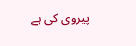پیروی کی ہے